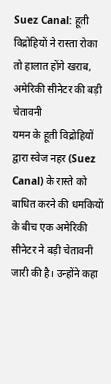Suez Canal: हूती विद्रोहियों ने रास्ता रोका तो हालात होंगे खराब, अमेरिकी सीनेटर की बड़ी चेतावनी
यमन के हूती विद्रोहियों द्वारा स्वेज नहर (Suez Canal) के रास्ते को बाधित करने की धमकियों के बीच एक अमेरिकी सीनेटर ने बड़ी चेतावनी जारी की है। उन्होंने कहा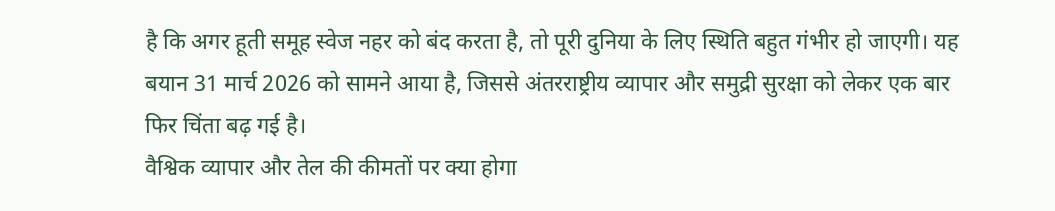है कि अगर हूती समूह स्वेज नहर को बंद करता है, तो पूरी दुनिया के लिए स्थिति बहुत गंभीर हो जाएगी। यह बयान 31 मार्च 2026 को सामने आया है, जिससे अंतरराष्ट्रीय व्यापार और समुद्री सुरक्षा को लेकर एक बार फिर चिंता बढ़ गई है।
वैश्विक व्यापार और तेल की कीमतों पर क्या होगा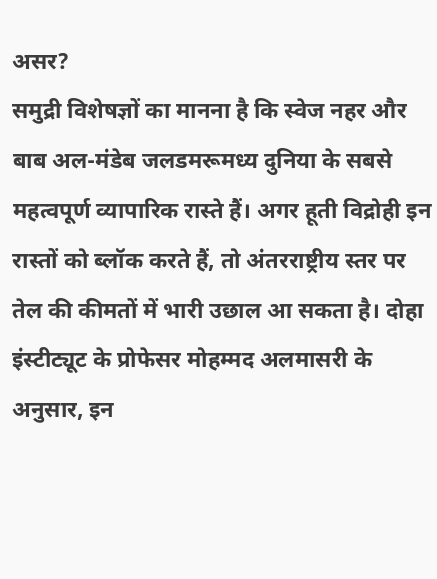असर?
समुद्री विशेषज्ञों का मानना है कि स्वेज नहर और बाब अल-मंडेब जलडमरूमध्य दुनिया के सबसे महत्वपूर्ण व्यापारिक रास्ते हैं। अगर हूती विद्रोही इन रास्तों को ब्लॉक करते हैं, तो अंतरराष्ट्रीय स्तर पर तेल की कीमतों में भारी उछाल आ सकता है। दोहा इंस्टीट्यूट के प्रोफेसर मोहम्मद अलमासरी के अनुसार, इन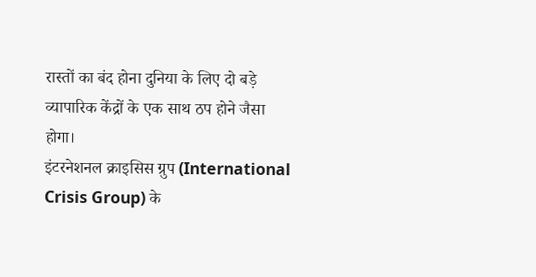रास्तों का बंद होना दुनिया के लिए दो बड़े व्यापारिक केंद्रों के एक साथ ठप होने जैसा होगा।
इंटरनेशनल क्राइसिस ग्रुप (International Crisis Group) के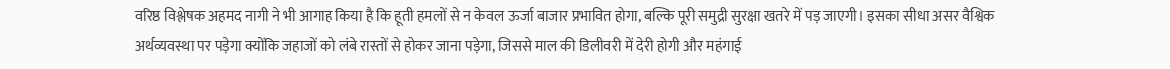वरिष्ठ विश्लेषक अहमद नागी ने भी आगाह किया है कि हूती हमलों से न केवल ऊर्जा बाजार प्रभावित होगा, बल्कि पूरी समुद्री सुरक्षा खतरे में पड़ जाएगी। इसका सीधा असर वैश्विक अर्थव्यवस्था पर पड़ेगा क्योंकि जहाजों को लंबे रास्तों से होकर जाना पड़ेगा, जिससे माल की डिलीवरी में देरी होगी और महंगाई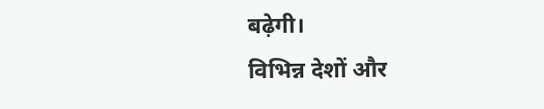बढ़ेगी।
विभिन्न देशों और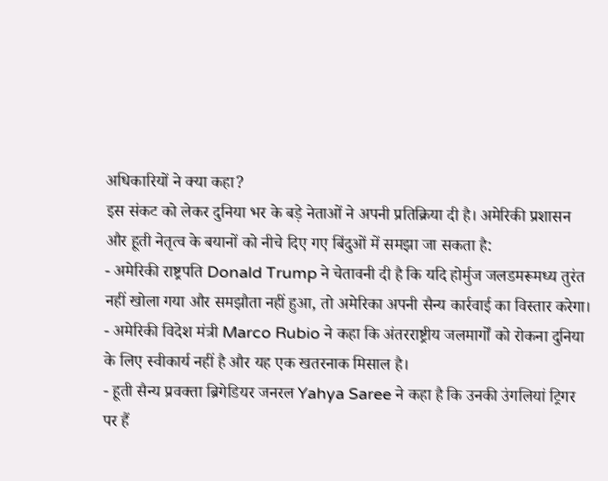अधिकारियों ने क्या कहा?
इस संकट को लेकर दुनिया भर के बड़े नेताओं ने अपनी प्रतिक्रिया दी है। अमेरिकी प्रशासन और हूती नेतृत्व के बयानों को नीचे दिए गए बिंदुओं में समझा जा सकता है:
- अमेरिकी राष्ट्रपति Donald Trump ने चेतावनी दी है कि यदि होर्मुज जलडमरूमध्य तुरंत नहीं खोला गया और समझौता नहीं हुआ, तो अमेरिका अपनी सैन्य कार्रवाई का विस्तार करेगा।
- अमेरिकी विदेश मंत्री Marco Rubio ने कहा कि अंतरराष्ट्रीय जलमार्गों को रोकना दुनिया के लिए स्वीकार्य नहीं है और यह एक खतरनाक मिसाल है।
- हूती सैन्य प्रवक्ता ब्रिगेडियर जनरल Yahya Saree ने कहा है कि उनकी उंगलियां ट्रिगर पर हैं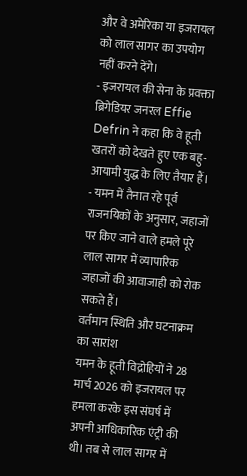और वे अमेरिका या इजरायल को लाल सागर का उपयोग नहीं करने देंगे।
- इजरायल की सेना के प्रवक्ता ब्रिगेडियर जनरल Effie Defrin ने कहा कि वे हूती खतरों को देखते हुए एक बहु-आयामी युद्ध के लिए तैयार हैं।
- यमन में तैनात रहे पूर्व राजनयिकों के अनुसार, जहाजों पर किए जाने वाले हमले पूरे लाल सागर में व्यापारिक जहाजों की आवाजाही को रोक सकते हैं।
वर्तमान स्थिति और घटनाक्रम का सारांश
यमन के हूती विद्रोहियों ने 28 मार्च 2026 को इजरायल पर हमला करके इस संघर्ष में अपनी आधिकारिक एंट्री की थी। तब से लाल सागर में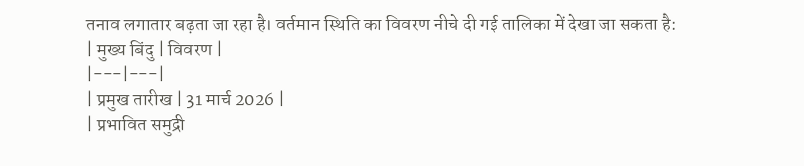तनाव लगातार बढ़ता जा रहा है। वर्तमान स्थिति का विवरण नीचे दी गई तालिका में देखा जा सकता है:
| मुख्य बिंदु | विवरण |
|---|---|
| प्रमुख तारीख | 31 मार्च 2026 |
| प्रभावित समुद्री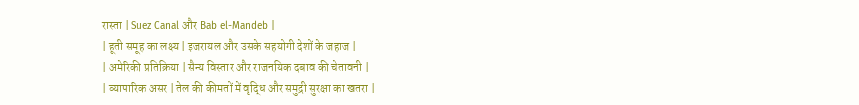रास्ता | Suez Canal और Bab el-Mandeb |
| हूती समूह का लक्ष्य | इजरायल और उसके सहयोगी देशों के जहाज |
| अमेरिकी प्रतिक्रिया | सैन्य विस्तार और राजनयिक दबाव की चेतावनी |
| व्यापारिक असर | तेल की कीमतों में वृद्धि और समुद्री सुरक्षा का खतरा |